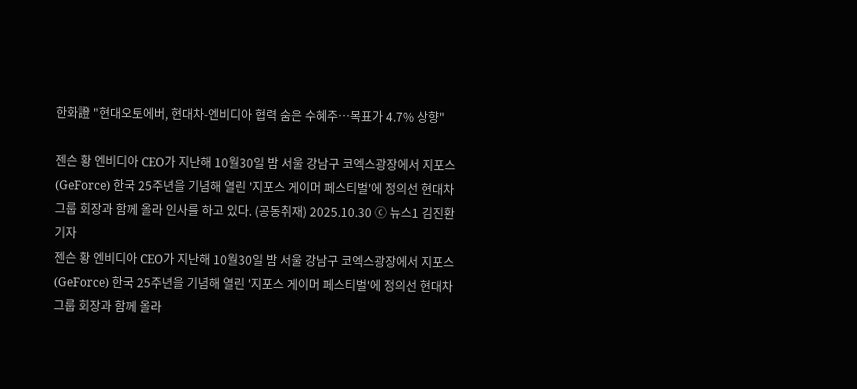한화證 "현대오토에버, 현대차-엔비디아 협력 숨은 수혜주…목표가 4.7% 상향"

젠슨 황 엔비디아 CEO가 지난해 10월30일 밤 서울 강남구 코엑스광장에서 지포스(GeForce) 한국 25주년을 기념해 열린 '지포스 게이머 페스티벌'에 정의선 현대차그룹 회장과 함께 올라 인사를 하고 있다. (공동취재) 2025.10.30 ⓒ 뉴스1 김진환 기자
젠슨 황 엔비디아 CEO가 지난해 10월30일 밤 서울 강남구 코엑스광장에서 지포스(GeForce) 한국 25주년을 기념해 열린 '지포스 게이머 페스티벌'에 정의선 현대차그룹 회장과 함께 올라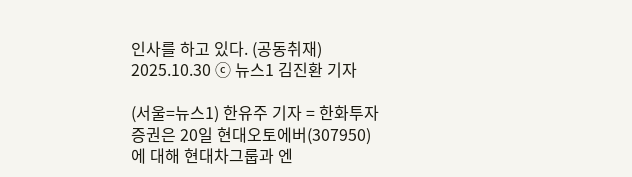인사를 하고 있다. (공동취재) 2025.10.30 ⓒ 뉴스1 김진환 기자

(서울=뉴스1) 한유주 기자 = 한화투자증권은 20일 현대오토에버(307950)에 대해 현대차그룹과 엔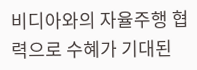비디아와의 자율주행 협력으로 수혜가 기대된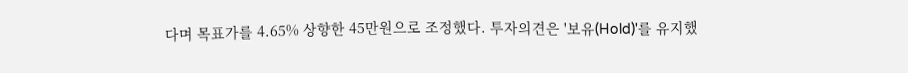다며 목표가를 4.65% 상향한 45만원으로 조정했다. 투자의견은 '보유(Hold)'를 유지했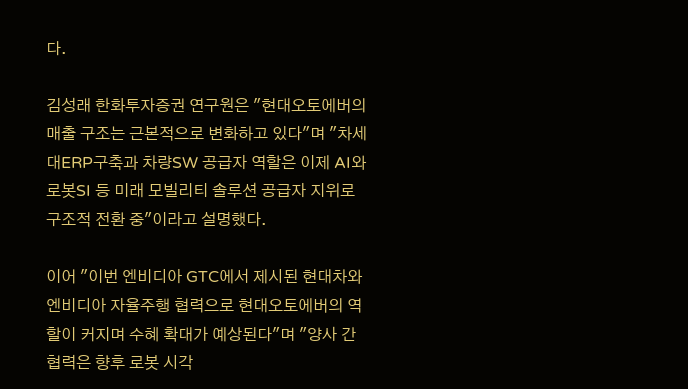다.

김성래 한화투자증권 연구원은 "현대오토에버의 매출 구조는 근본적으로 변화하고 있다"며 "차세대ERP구축과 차량SW 공급자 역할은 이제 AI와 로봇SI 등 미래 모빌리티 솔루션 공급자 지위로 구조적 전환 중"이라고 설명했다.

이어 "이번 엔비디아 GTC에서 제시된 현대차와 엔비디아 자율주행 협력으로 현대오토에버의 역할이 커지며 수혜 확대가 예상된다"며 "양사 간 협력은 향후 로봇 시각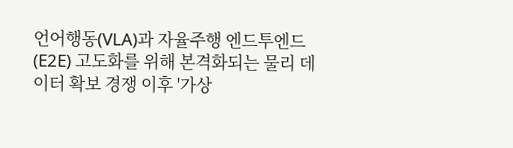언어행동(VLA)과 자율주행 엔드투엔드(E2E) 고도화를 위해 본격화되는 물리 데이터 확보 경쟁 이후 '가상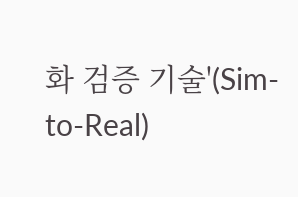화 검증 기술'(Sim-to-Real)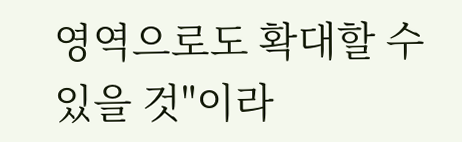영역으로도 확대할 수 있을 것"이라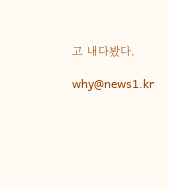고 내다봤다.

why@news1.kr